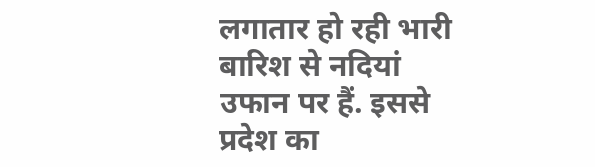लगातार हो रही भारी बारिश से नदियां उफान पर हैं. इससे प्रदेश का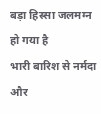बड़ा हिस्सा जलमग्न हो गया है
भारी बारिश से नर्मदा और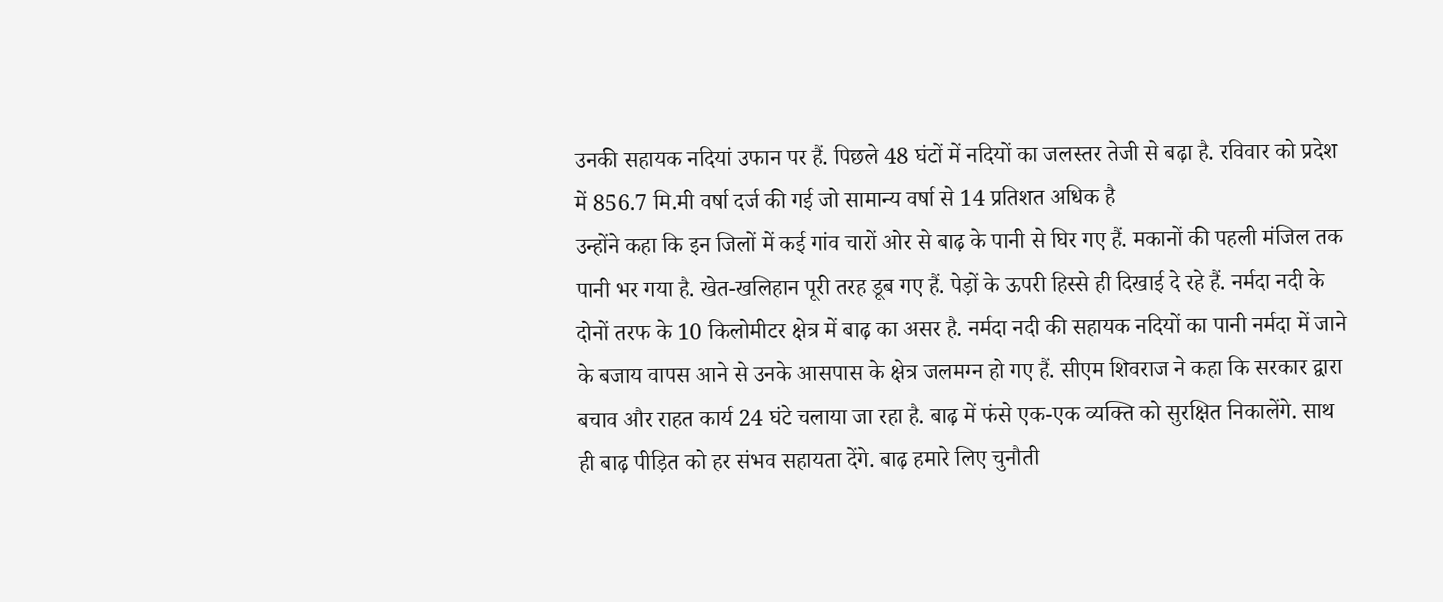उनकी सहायक नदियां उफान पर हैं. पिछले 48 घंटों में नदियों का जलस्तर तेजी से बढ़ा है. रविवार को प्रदेश में 856.7 मि.मी वर्षा दर्ज की गई जो सामान्य वर्षा से 14 प्रतिशत अधिक है
उन्होंने कहा कि इन जिलों में कई गांव चारों ओर से बाढ़ के पानी से घिर गए हैं. मकानों की पहली मंजिल तक पानी भर गया है. खेत-खलिहान पूरी तरह डूब गए हैं. पेड़ों के ऊपरी हिस्से ही दिखाई दे रहे हैं. नर्मदा नदी के दोनों तरफ के 10 किलोमीटर क्षेत्र में बाढ़ का असर है. नर्मदा नदी की सहायक नदियों का पानी नर्मदा में जाने के बजाय वापस आने से उनके आसपास के क्षेत्र जलमग्न हो गए हैं. सीएम शिवराज ने कहा कि सरकार द्वारा बचाव और राहत कार्य 24 घंटे चलाया जा रहा है. बाढ़ में फंसे एक-एक व्यक्ति को सुरक्षित निकालेंगे. साथ ही बाढ़ पीड़ित को हर संभव सहायता देंगे. बाढ़ हमारे लिए चुनौती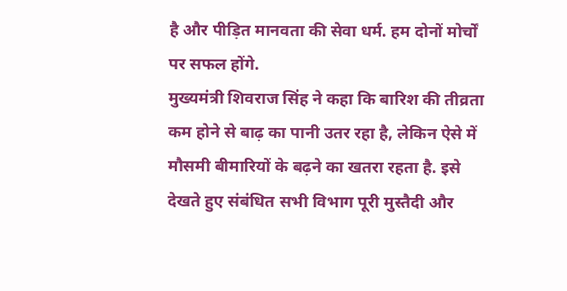है और पीड़ित मानवता की सेवा धर्म. हम दोनों मोर्चों पर सफल होंगे.
मुख्यमंत्री शिवराज सिंह ने कहा कि बारिश की तीव्रता कम होने से बाढ़ का पानी उतर रहा है, लेकिन ऐसे में मौसमी बीमारियों के बढ़ने का खतरा रहता है. इसे देखते हुए संबंधित सभी विभाग पूरी मुस्तैदी और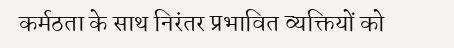कर्मठता के साथ निरंतर प्रभावित व्यक्तियों को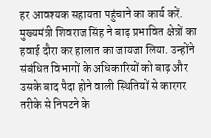हर आवश्यक सहायता पहुंचाने का कार्य करें.
मुख्यमंत्री शिवराज सिंह ने बाढ़ प्रभावित क्षेत्रों का हवाई दौरा कर हालात का जायजा लिया. उन्होंने संबंधित विभागों के अधिकारियों को बाढ़ और उसके बाद पैदा होने वाली स्थितियों से कारगर तरीके से निपटने के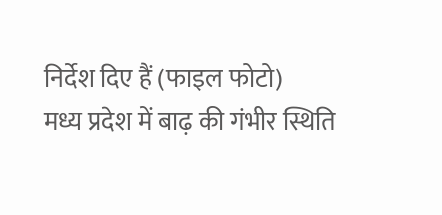निर्देश दिए हैं (फाइल फोटो)
मध्य प्रदेश में बाढ़ की गंभीर स्थिति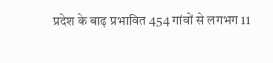प्रदेश के बाढ़ प्रभावित 454 गांवों से लगभग 11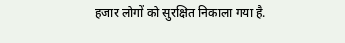हजार लोगों को सुरक्षित निकाला गया है.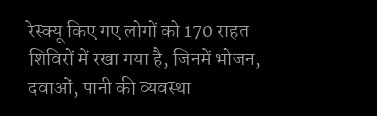रेस्क्यू किए गए लोगों को 170 राहत शिविरों में रखा गया है, जिनमें भोजन, दवाओं, पानी की व्यवस्था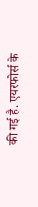की गई है. एयरफोर्स के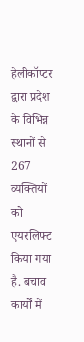हेलीकॉप्टर द्वारा प्रदेश के विभिन्न स्थानों से 267 व्यक्तियों को एयरलिफ्ट किया गया है. बचाव कार्यों में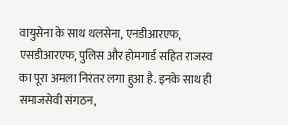वायुसेना के साथ थलसेना, एनडीआरएफ, एसडीआरएफ, पुलिस और होमगार्ड सहित राजस्व का पूरा अमला निरंतर लगा हुआ है. इनके साथ ही समाजसेवी संगठन,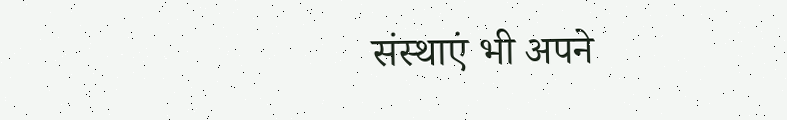संस्थाएं भी अपने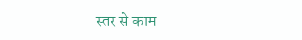स्तर से काम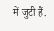में जुटी हैं.